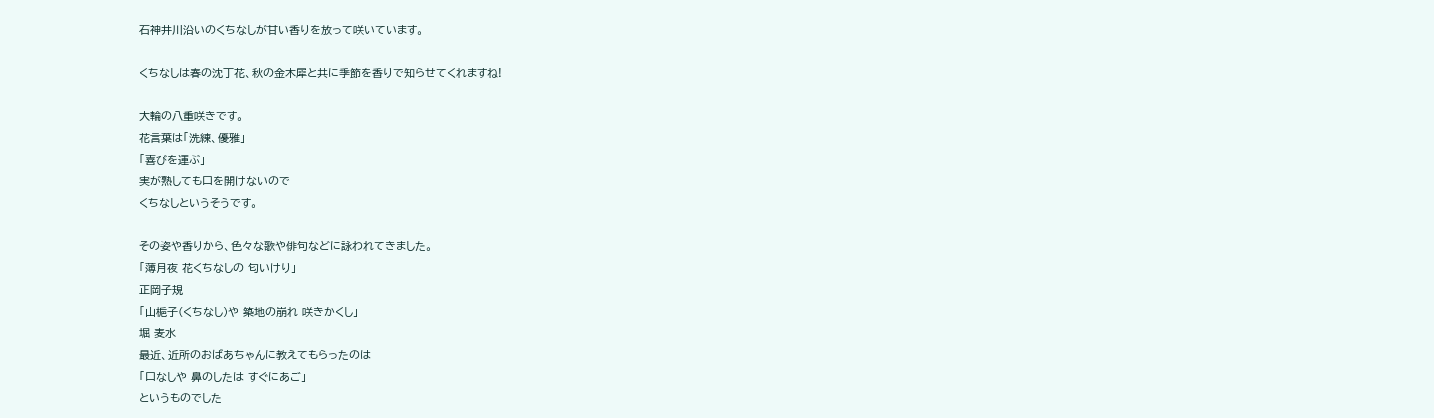石神井川沿いのくちなしが甘い香りを放って咲いています。

くちなしは春の沈丁花、秋の金木犀と共に季節を香りで知らせてくれますね!

大輪の八重咲きです。
花言葉は「洗練、優雅」
「喜びを運ぶ」
実が熟しても口を開けないので
くちなしというそうです。

その姿や香りから、色々な歌や俳句などに詠われてきました。
「薄月夜 花くちなしの 匂いけり」
正岡子規
「山梔子(くちなし)や 築地の崩れ 咲きかくし」
堀 麦水
最近、近所のおばあちゃんに教えてもらったのは
「口なしや 鼻のしたは すぐにあご」
というものでした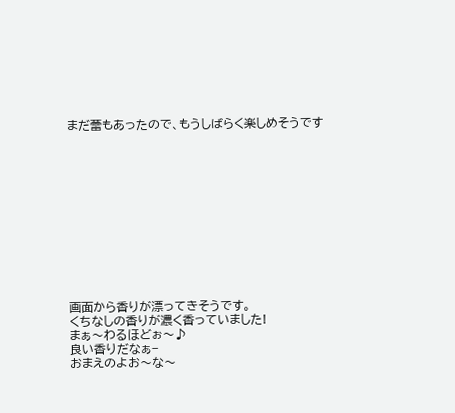まだ蕾もあったので、もうしばらく楽しめそうです












画面から香りが漂ってきそうです。
くちなしの香りが濃く香っていました!
まぁ〜わるほどぉ〜♪
良い香りだなぁ−
おまえのよお〜な〜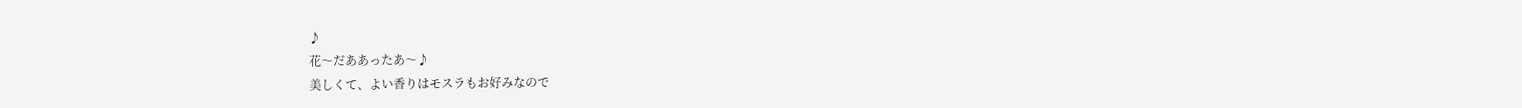♪
花〜だああったあ〜♪
美しくて、よい香りはモスラもお好みなので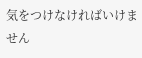気をつけなければいけません